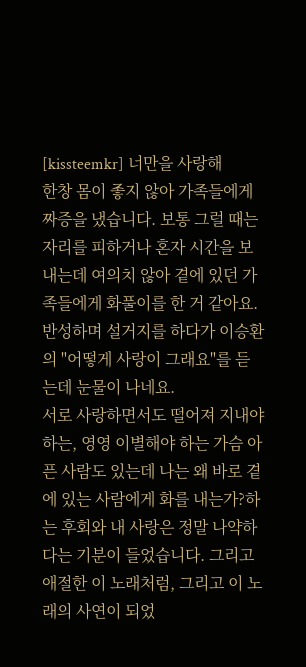[kissteemkr] 너만을 사랑해
한창 몸이 좋지 않아 가족들에게 짜증을 냈습니다. 보통 그럴 때는 자리를 피하거나 혼자 시간을 보내는데 여의치 않아 곁에 있던 가족들에게 화풀이를 한 거 같아요. 반성하며 설거지를 하다가 이승환의 "어떻게 사랑이 그래요"를 듣는데 눈물이 나네요.
서로 사랑하면서도 떨어져 지내야 하는, 영영 이별해야 하는 가슴 아픈 사람도 있는데 나는 왜 바로 곁에 있는 사람에게 화를 내는가?하는 후회와 내 사랑은 정말 나약하다는 기분이 들었습니다. 그리고 애절한 이 노래처럼, 그리고 이 노래의 사연이 되었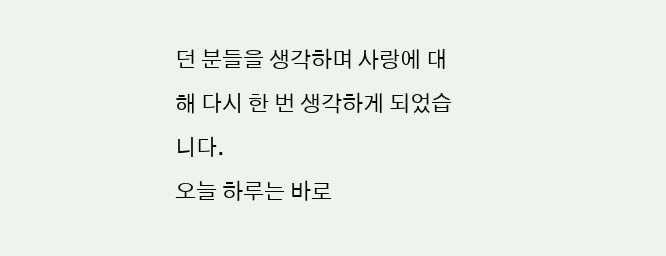던 분들을 생각하며 사랑에 대해 다시 한 번 생각하게 되었습니다.
오늘 하루는 바로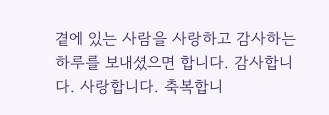곁에 있는 사람을 사랑하고 감사하는 하루를 보내셨으면 합니다. 감사합니다. 사랑합니다. 축복합니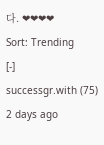다. ❤❤❤❤
Sort: Trending
[-]
successgr.with (75) 2 days ago